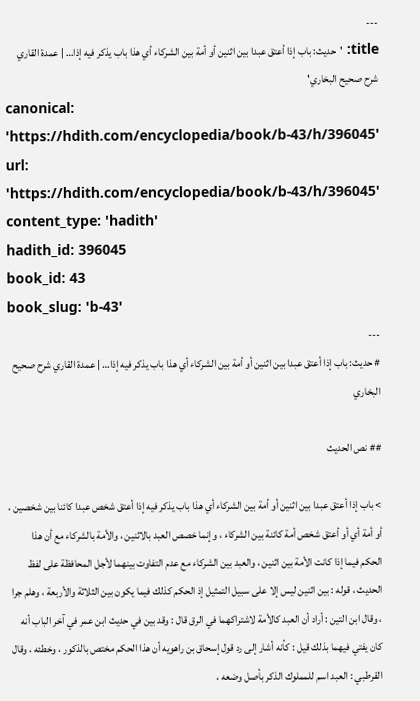---
title: 'حديث: باب إذا أعتق عبدا بين اثنين أو أمة بين الشركاء أي هذا باب يذكر فيه إذا… | عمدة القاري شرح صحيح البخاري'
canonical: 'https://hdith.com/encyclopedia/book/b-43/h/396045'
url: 'https://hdith.com/encyclopedia/book/b-43/h/396045'
content_type: 'hadith'
hadith_id: 396045
book_id: 43
book_slug: 'b-43'
---
# حديث: باب إذا أعتق عبدا بين اثنين أو أمة بين الشركاء أي هذا باب يذكر فيه إذا… | عمدة القاري شرح صحيح البخاري

## نص الحديث

> باب إذا أعتق عبدا بين اثنين أو أمة بين الشركاء أي هذا باب يذكر فيه إذا أعتق شخص عبدا كائنا بين شخصين ، أو أمة أي أو أعتق شخص أمة كائنة بين الشركاء ، وإنما خصص العبد بالاثنين ، والأمة بالشركاء مع أن هذا الحكم فيما إذا كانت الأمة بين اثنين ، والعبد بين الشركاء مع عدم التفاوت بينهما لأجل المحافظة على لفظ الحديث ، قوله : بين اثنين ليس إلا على سبيل التمثيل إذ الحكم كذلك فيما يكون بين الثلاثة والأربعة ، وهلم جرا ، وقال ابن التين : أراد أن العبد كالأمة لاشتراكهما في الرق قال : وقد بين في حديث ابن عمر في آخر الباب أنه كان يفتي فيهما بذلك قيل : كأنه أشار إلى رد قول إسحاق بن راهويه أن هذا الحكم مختص بالذكور ، وخطئه ، وقال القرطبي : العبد اسم للمملوك الذكر بأصل وضعه ،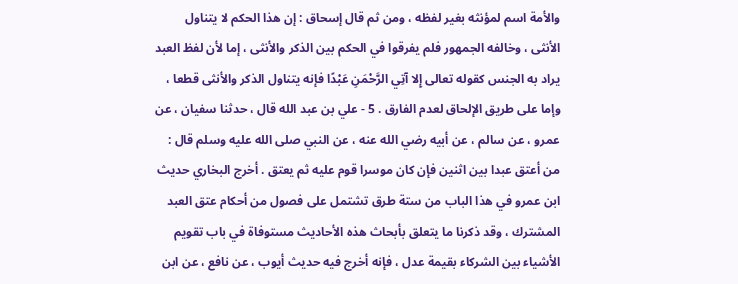والأمة اسم لمؤنثه بغير لفظه ، ومن ثم قال إسحاق : إن هذا الحكم لا يتناول الأنثى ، وخالفه الجمهور فلم يفرقوا في الحكم بين الذكر والأنثى ، إما لأن لفظ العبد يراد به الجنس كقوله تعالى إِلا آتِي الرَّحْمَنِ عَبْدًا فإنه يتناول الذكر والأنثى قطعا ، وإما على طريق الإلحاق لعدم الفارق . 5 - علي بن عبد الله قال ، حدثنا سفيان ، عن عمرو ، عن سالم ، عن أبيه رضي الله عنه ، عن النبي صلى الله عليه وسلم قال : من أعتق عبدا بين اثنين فإن كان موسرا قوم عليه ثم يعتق . أخرج البخاري حديث ابن عمرو في هذا الباب من ستة طرق تشتمل على فصول من أحكام عتق العبد المشترك ، وقد ذكرنا ما يتعلق بأبحاث هذه الأحاديث مستوفاة في باب تقويم الأشياء بين الشركاء بقيمة عدل ، فإنه أخرج فيه حديث أيوب ، عن نافع ، عن ابن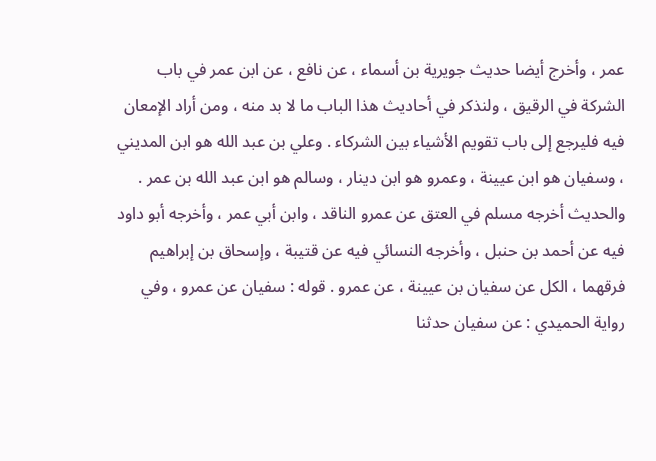عمر ، وأخرج أيضا حديث جويرية بن أسماء ، عن نافع ، عن ابن عمر في باب الشركة في الرقيق ، ولنذكر في أحاديث هذا الباب ما لا بد منه ، ومن أراد الإمعان فيه فليرجع إلى باب تقويم الأشياء بين الشركاء . وعلي بن عبد الله هو ابن المديني ، وسفيان هو ابن عيينة ، وعمرو هو ابن دينار ، وسالم هو ابن عبد الله بن عمر . والحديث أخرجه مسلم في العتق عن عمرو الناقد ، وابن أبي عمر ، وأخرجه أبو داود فيه عن أحمد بن حنبل ، وأخرجه النسائي فيه عن قتيبة ، وإسحاق بن إبراهيم فرقهما ، الكل عن سفيان بن عيينة ، عن عمرو . قوله : سفيان عن عمرو ، وفي رواية الحميدي : عن سفيان حدثنا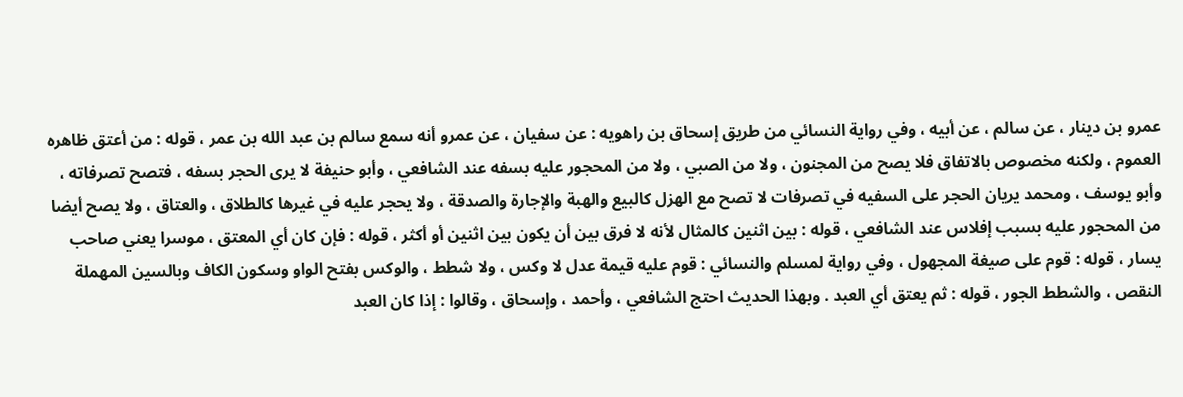عمرو بن دينار ، عن سالم ، عن أبيه ، وفي رواية النسائي من طريق إسحاق بن راهويه : عن سفيان ، عن عمرو أنه سمع سالم بن عبد الله بن عمر ، قوله : من أعتق ظاهره العموم ، ولكنه مخصوص بالاتفاق فلا يصح من المجنون ، ولا من الصبي ، ولا من المحجور عليه بسفه عند الشافعي ، وأبو حنيفة لا يرى الحجر بسفه ، فتصح تصرفاته ، وأبو يوسف ، ومحمد يريان الحجر على السفيه في تصرفات لا تصح مع الهزل كالبيع والهبة والإجارة والصدقة ، ولا يحجر عليه في غيرها كالطلاق ، والعتاق ، ولا يصح أيضا من المحجور عليه بسبب إفلاس عند الشافعي ، قوله : بين اثنين كالمثال لأنه لا فرق بين أن يكون بين اثنين أو أكثر ، قوله : فإن كان أي المعتق ، موسرا يعني صاحب يسار ، قوله : قوم على صيغة المجهول ، وفي رواية لمسلم والنسائي : قوم عليه قيمة عدل لا وكس ، ولا شطط ، والوكس بفتح الواو وسكون الكاف وبالسين المهملة النقص ، والشطط الجور ، قوله : ثم يعتق أي العبد . وبهذا الحديث احتج الشافعي ، وأحمد ، وإسحاق ، وقالوا : إذا كان العبد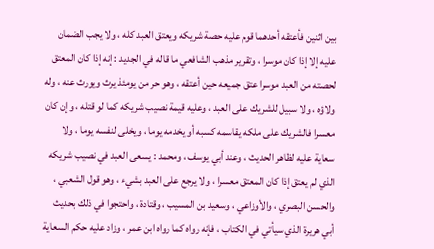بين اثنين فأعتقه أحدهما قوم عليه حصة شريكه ويعتق العبد كله ، ولا يجب الضمان عليه إلا إذا كان موسرا ، وتقرير مذهب الشافعي ما قاله في الجديد : إنه إذا كان المعتق لحصته من العبد موسرا عتق جميعه حين أعتقه ، وهو حر من يومئذ يرث ويورث عنه ، وله ولاؤه ، ولا سبيل للشريك على العبد ، وعليه قيمة نصيب شريكه كما لو قتله ، وإن كان معسرا فالشريك على ملكه يقاسمه كسبه أو يخدمه يوما ، ويخلى لنفسه يوما ، ولا سعاية عليه لظاهر الحديث ، وعند أبي يوسف ، ومحمد : يسعى العبد في نصيب شريكه الذي لم يعتق إذا كان المعتق معسرا ، ولا يرجع على العبد بشيء ، وهو قول الشعبي ، والحسن البصري ، والأوزاعي ، وسعيد بن المسيب ، وقتادة ، واحتجوا في ذلك بحديث أبي هريرة الذي سيأتي في الكتاب ، فإنه رواه كما رواه ابن عمر ، وزاد عليه حكم السعاية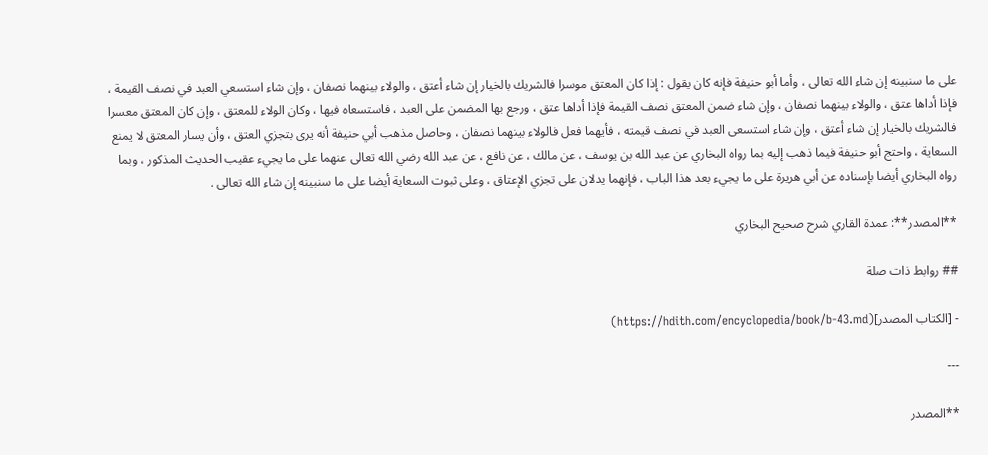على ما سنبينه إن شاء الله تعالى ، وأما أبو حنيفة فإنه كان يقول : إذا كان المعتق موسرا فالشريك بالخيار إن شاء أعتق ، والولاء بينهما نصفان ، وإن شاء استسعي العبد في نصف القيمة ، فإذا أداها عتق ، والولاء بينهما نصفان ، وإن شاء ضمن المعتق نصف القيمة فإذا أداها عتق ، ورجع بها المضمن على العبد ، فاستسعاه فيها ، وكان الولاء للمعتق ، وإن كان المعتق معسرا فالشريك بالخيار إن شاء أعتق ، وإن شاء استسعى العبد في نصف قيمته ، فأيهما فعل فالولاء بينهما نصفان ، وحاصل مذهب أبي حنيفة أنه يرى بتجزي العتق ، وأن يسار المعتق لا يمنع السعاية ، واحتج أبو حنيفة فيما ذهب إليه بما رواه البخاري عن عبد الله بن يوسف ، عن مالك ، عن نافع ، عن عبد الله رضي الله تعالى عنهما على ما يجيء عقيب الحديث المذكور ، وبما رواه البخاري أيضا بإسناده عن أبي هريرة على ما يجيء بعد هذا الباب ، فإنهما يدلان على تجزي الإعتاق ، وعلى ثبوت السعاية أيضا على ما سنبينه إن شاء الله تعالى .

**المصدر**: عمدة القاري شرح صحيح البخاري

## روابط ذات صلة

- [الكتاب المصدر](https://hdith.com/encyclopedia/book/b-43.md)

---

**المصدر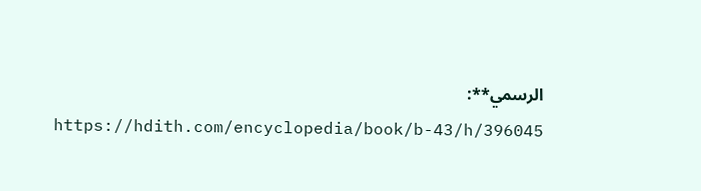الرسمي**: https://hdith.com/encyclopedia/book/b-43/h/396045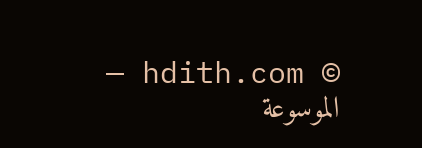© hdith.com — الموسوعة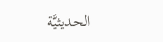الحديثيَّة